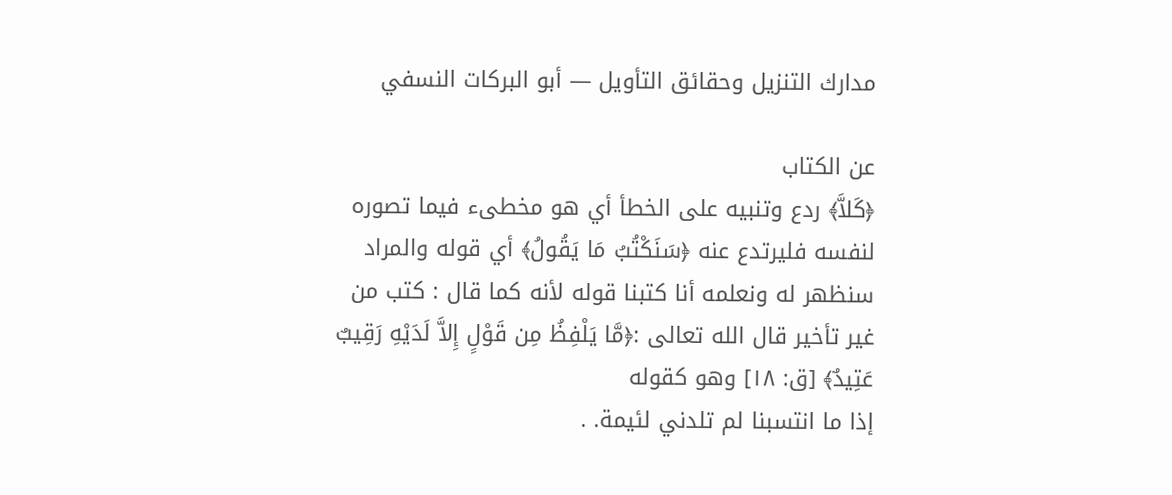مدارك التنزيل وحقائق التأويل — أبو البركات النسفي

عن الكتاب
﴿كَلاَّ﴾ ردع وتنبيه على الخطأ أي هو مخطىء فيما تصوره لنفسه فليرتدع عنه ﴿سَنَكْتُبُ مَا يَقُولُ﴾ أي قوله والمراد سنظهر له ونعلمه أنا كتبنا قوله لأنه كما قال : كتب من غير تأخير قال الله تعالى :﴿مَّا يَلْفِظُ مِن قَوْلٍ إِلاَّ لَدَيْهِ رَقِيبٌ عَتِيدٌ﴾ [ق: ١٨] وهو كقوله
إذا ما انتسبنا لم تلدني لئيمة. .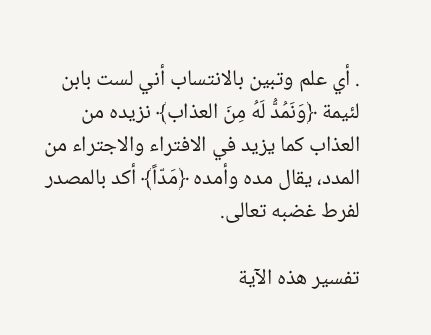. أي علم وتبين بالانتساب أني لست بابن لئيمة ﴿وَنَمُدُّ لَهُ مِنَ العذاب﴾ نزيده من العذاب كما يزيد في الافتراء والاجتراء من المدد، يقال مده وأمده ﴿مَدّاً﴾ أكد بالمصدر لفرط غضبه تعالى.

تفسير هذه الآية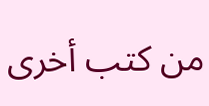من كتب أخرى